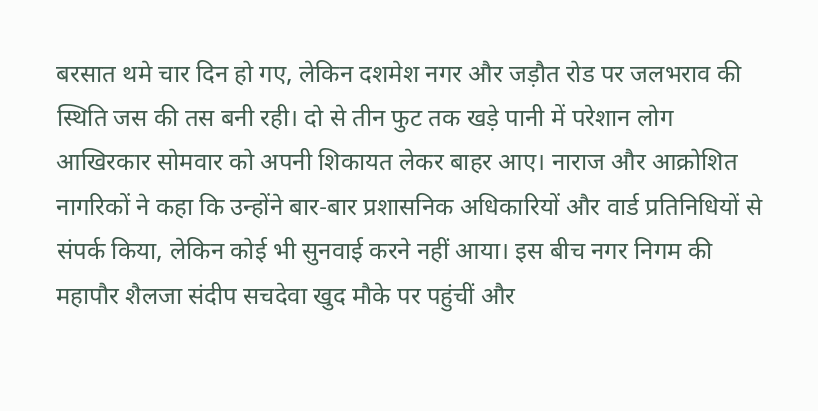बरसात थमे चार दिन हो गए, लेकिन दशमेश नगर और जड़ौत रोड पर जलभराव की स्थिति जस की तस बनी रही। दो से तीन फुट तक खड़े पानी में परेशान लोग आखिरकार सोमवार को अपनी शिकायत लेकर बाहर आए। नाराज और आक्रोशित नागरिकों ने कहा कि उन्होंने बार-बार प्रशासनिक अधिकारियों और वार्ड प्रतिनिधियों से संपर्क किया, लेकिन कोई भी सुनवाई करने नहीं आया। इस बीच नगर निगम की महापौर शैलजा संदीप सचदेवा खुद मौके पर पहुंचीं और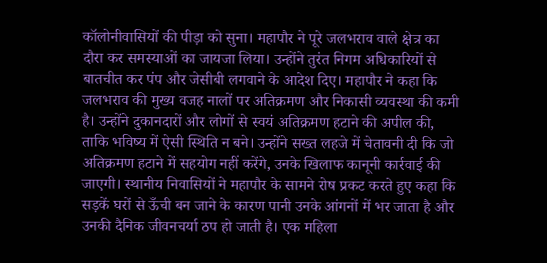कॉलोनीवासियों की पीड़ा को सुना। महापौर ने पूरे जलभराव वाले क्षेत्र का दौरा कर समस्याओं का जायजा लिया। उन्होंने तुरंत निगम अधिकारियों से बातचीत कर पंप और जेसीबी लगवाने के आदेश दिए। महापौर ने कहा कि जलभराव की मुख्य वजह नालों पर अतिक्रमण और निकासी व्यवस्था की कमी है। उन्होंने दुकानदारों और लोगों से स्वयं अतिक्रमण हटाने की अपील की, ताकि भविष्य में ऐसी स्थिति न बने। उन्होंने सख्त लहजे में चेतावनी दी कि जो अतिक्रमण हटाने में सहयोग नहीं करेंगे, उनके खिलाफ कानूनी कार्रवाई की जाएगी। स्थानीय निवासियों ने महापौर के सामने रोष प्रकट करते हुए कहा कि सड़कें घरों से ऊँची बन जाने के कारण पानी उनके आंगनों में भर जाता है और उनकी दैनिक जीवनचर्या ठप हो जाती है। एक महिला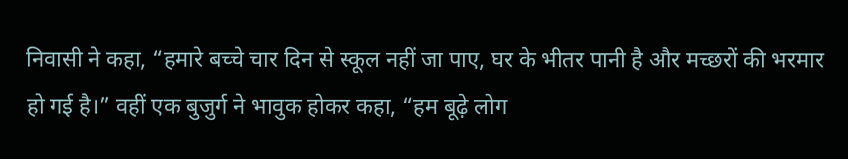निवासी ने कहा, “हमारे बच्चे चार दिन से स्कूल नहीं जा पाए, घर के भीतर पानी है और मच्छरों की भरमार हो गई है।” वहीं एक बुजुर्ग ने भावुक होकर कहा, “हम बूढ़े लोग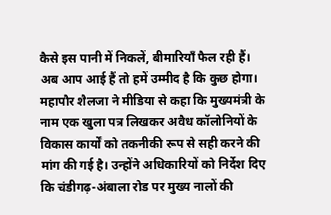कैसे इस पानी में निकलें, बीमारियाँ फैल रही हैं। अब आप आई हैं तो हमें उम्मीद है कि कुछ होगा। महापौर शैलजा ने मीडिया से कहा कि मुख्यमंत्री के नाम एक खुला पत्र लिखकर अवैध कॉलोनियों के विकास कार्यों को तकनीकी रूप से सही करने की मांग की गई है। उन्होंने अधिकारियों को निर्देश दिए कि चंडीगढ़-अंबाला रोड पर मुख्य नालों की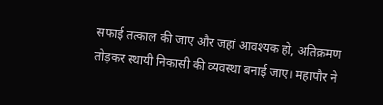सफाई तत्काल की जाए और जहां आवश्यक हो, अतिक्रमण तोड़कर स्थायी निकासी की व्यवस्था बनाई जाए। महापौर ने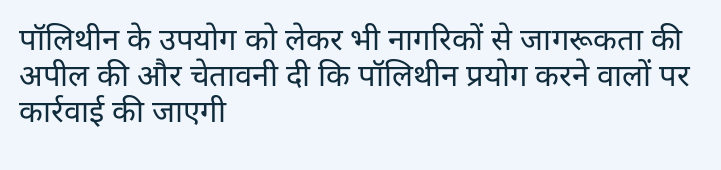पॉलिथीन के उपयोग को लेकर भी नागरिकों से जागरूकता की अपील की और चेतावनी दी कि पॉलिथीन प्रयोग करने वालों पर कार्रवाई की जाएगी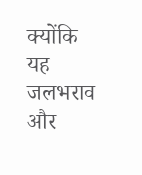क्योंकि यह जलभराव और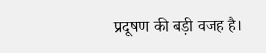प्रदूषण की बड़ी वजह है।